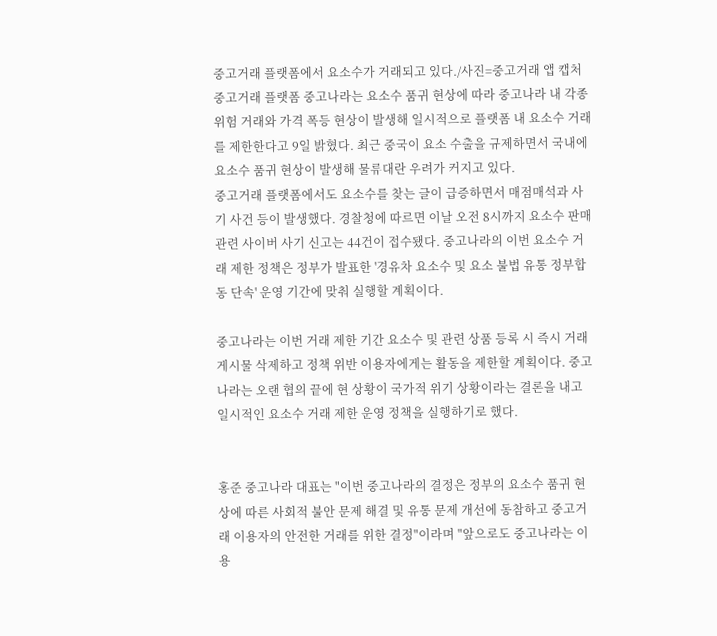중고거래 플랫폼에서 요소수가 거래되고 있다./사진=중고거래 앱 캡처
중고거래 플랫폼 중고나라는 요소수 품귀 현상에 따라 중고나라 내 각종 위험 거래와 가격 폭등 현상이 발생해 일시적으로 플랫폼 내 요소수 거래를 제한한다고 9일 밝혔다. 최근 중국이 요소 수출을 규제하면서 국내에 요소수 품귀 현상이 발생해 물류대란 우려가 커지고 있다.
중고거래 플랫폼에서도 요소수를 찾는 글이 급증하면서 매점매석과 사기 사건 등이 발생했다. 경찰청에 따르면 이날 오전 8시까지 요소수 판매 관련 사이버 사기 신고는 44건이 접수됐다. 중고나라의 이번 요소수 거래 제한 정책은 정부가 발표한 '경유차 요소수 및 요소 불법 유통 정부합동 단속' 운영 기간에 맞춰 실행할 계획이다.

중고나라는 이번 거래 제한 기간 요소수 및 관련 상품 등록 시 즉시 거래 게시물 삭제하고 정책 위반 이용자에게는 활동을 제한할 계획이다. 중고나라는 오랜 협의 끝에 현 상황이 국가적 위기 상황이라는 결론을 내고 일시적인 요소수 거래 제한 운영 정책을 실행하기로 했다.


홍준 중고나라 대표는 "이번 중고나라의 결정은 정부의 요소수 품귀 현상에 따른 사회적 불안 문제 해결 및 유통 문제 개선에 동참하고 중고거래 이용자의 안전한 거래를 위한 결정"이라며 "앞으로도 중고나라는 이용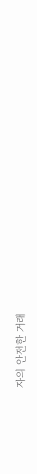자의 안전한 거래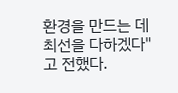환경을 만드는 데 최선을 다하겠다"고 전했다.